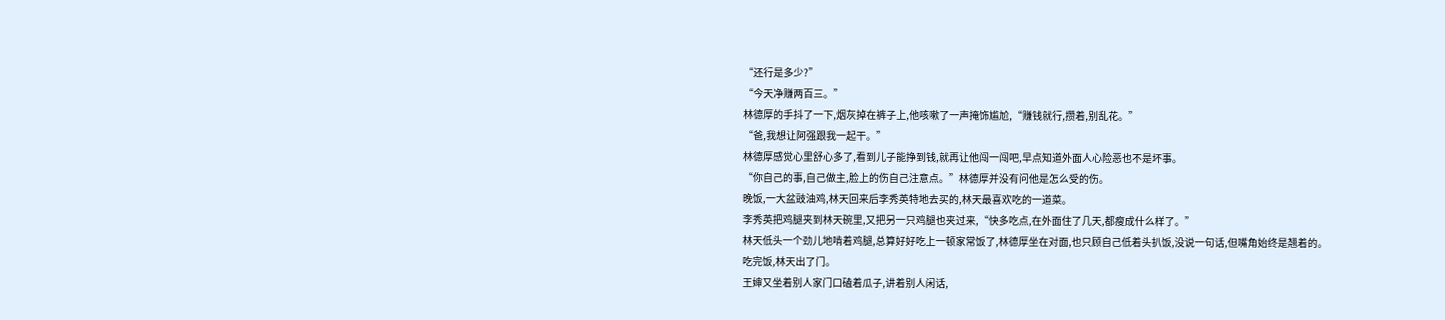“还行是多少?”
“今天净赚两百三。”
林德厚的手抖了一下,烟灰掉在裤子上,他咳嗽了一声掩饰尴尬,“赚钱就行,攒着,别乱花。”
“爸,我想让阿强跟我一起干。”
林德厚感觉心里舒心多了,看到儿子能挣到钱,就再让他闯一闯吧,早点知道外面人心险恶也不是坏事。
“你自己的事,自己做主,脸上的伤自己注意点。”林德厚并没有问他是怎么受的伤。
晚饭,一大盆豉油鸡,林天回来后李秀英特地去买的,林天最喜欢吃的一道菜。
李秀英把鸡腿夹到林天碗里,又把另一只鸡腿也夹过来,“快多吃点,在外面住了几天,都瘦成什么样了。”
林天低头一个劲儿地啃着鸡腿,总算好好吃上一顿家常饭了,林德厚坐在对面,也只顾自己低着头扒饭,没说一句话,但嘴角始终是翘着的。
吃完饭,林天出了门。
王婶又坐着别人家门口磕着瓜子,讲着别人闲话,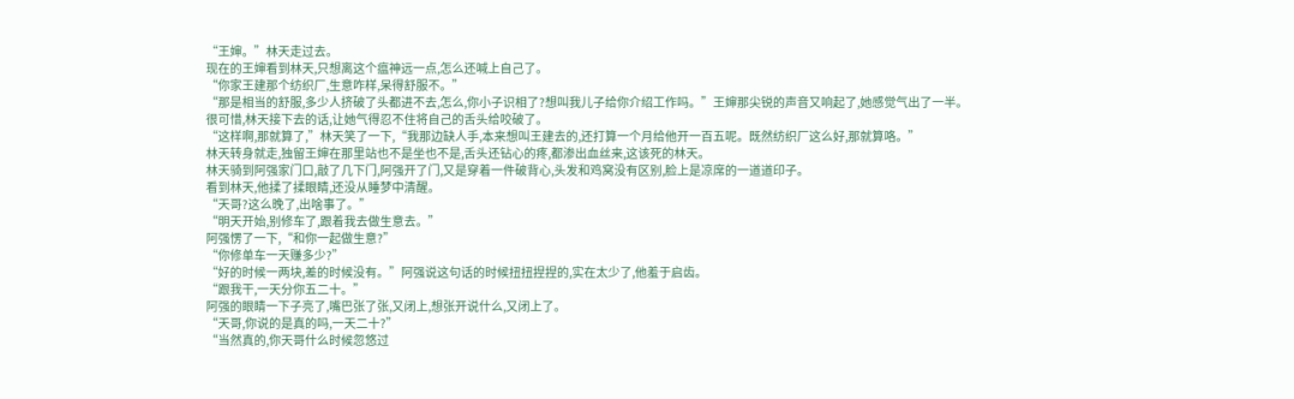“王婶。”林天走过去。
现在的王婶看到林天,只想离这个瘟神远一点,怎么还喊上自己了。
“你家王建那个纺织厂,生意咋样,呆得舒服不。”
“那是相当的舒服,多少人挤破了头都进不去,怎么,你小子识相了?想叫我儿子给你介绍工作吗。”王婶那尖锐的声音又响起了,她感觉气出了一半。
很可惜,林天接下去的话,让她气得忍不住将自己的舌头给咬破了。
“这样啊,那就算了,”林天笑了一下,“我那边缺人手,本来想叫王建去的,还打算一个月给他开一百五呢。既然纺织厂这么好,那就算咯。”
林天转身就走,独留王婶在那里站也不是坐也不是,舌头还钻心的疼,都渗出血丝来,这该死的林天。
林天骑到阿强家门口,敲了几下门,阿强开了门,又是穿着一件破背心,头发和鸡窝没有区别,脸上是凉席的一道道印子。
看到林天,他揉了揉眼睛,还没从睡梦中清醒。
“天哥?这么晚了,出啥事了。”
“明天开始,别修车了,跟着我去做生意去。”
阿强愣了一下,“和你一起做生意?”
“你修单车一天赚多少?”
“好的时候一两块,差的时候没有。”阿强说这句话的时候扭扭捏捏的,实在太少了,他羞于启齿。
“跟我干,一天分你五二十。”
阿强的眼睛一下子亮了,嘴巴张了张,又闭上,想张开说什么,又闭上了。
“天哥,你说的是真的吗,一天二十?”
“当然真的,你天哥什么时候忽悠过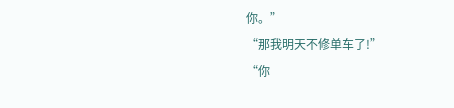你。”
“那我明天不修单车了!”
“你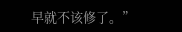早就不该修了。”